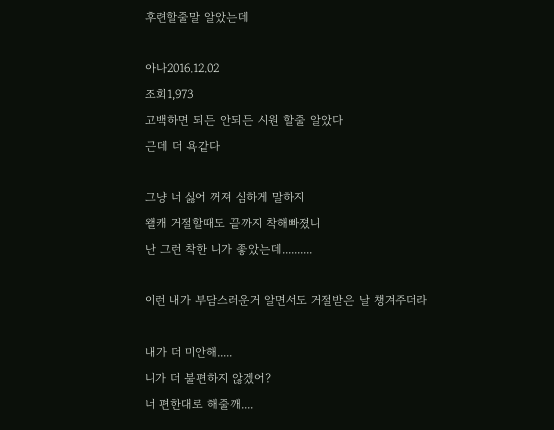후련할줄말 알았는데

아나2016.12.02
조회1,973
고백하면 되든 안되든 시원 할줄 알았다
근데 더 욕같다

그냥 너 싫어 꺼져 심하게 말하지
왤캐 거절할때도 끝까지 착해빠졌니
난 그런 착한 니가 좋았는데..........

이런 내가 부담스러운거 알면서도 거절받은 날 챙겨주더라

내가 더 미안해.....
니가 더 불편하지 않겠어?
너 편한대로 해줄깨....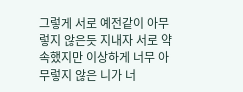그렇게 서로 예전같이 아무렇지 않은듯 지내자 서로 약속했지만 이상하게 너무 아무렇지 않은 니가 너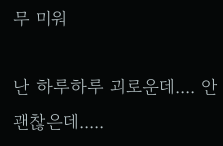무 미워

난 하루하루 괴로운데.... 안괜찮은데.....